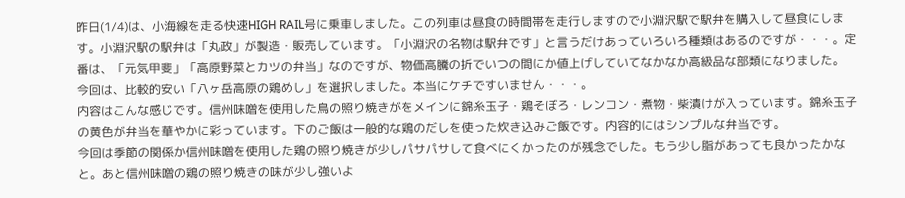昨日(1/4)は、小海線を走る快速HIGH RAIL号に乗車しました。この列車は昼食の時間帯を走行しますので小淵沢駅で駅弁を購入して昼食にします。小淵沢駅の駅弁は「丸政」が製造・販売しています。「小淵沢の名物は駅弁です」と言うだけあっていろいろ種類はあるのですが・・・。定番は、「元気甲斐」「高原野菜とカツの弁当」なのですが、物価高騰の折でいつの間にか値上げしていてなかなか高級品な部類になりました。
今回は、比較的安い「八ヶ岳高原の鶏めし」を選択しました。本当にケチですいません・・・。
内容はこんな感じです。信州味噌を使用した鳥の照り焼きがをメインに錦糸玉子・鶏そぼろ・レンコン・煮物・柴漬けが入っています。錦糸玉子の黄色が弁当を華やかに彩っています。下のご飯は一般的な鶏のだしを使った炊き込みご飯です。内容的にはシンプルな弁当です。
今回は季節の関係か信州味噌を使用した鶏の照り焼きが少しパサパサして食べにくかったのが残念でした。もう少し脂があっても良かったかなと。あと信州味噌の鶏の照り焼きの味が少し強いよ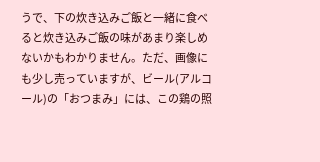うで、下の炊き込みご飯と一緒に食べると炊き込みご飯の味があまり楽しめないかもわかりません。ただ、画像にも少し売っていますが、ビール(アルコール)の「おつまみ」には、この鶏の照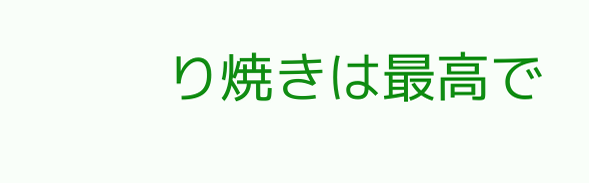り焼きは最高で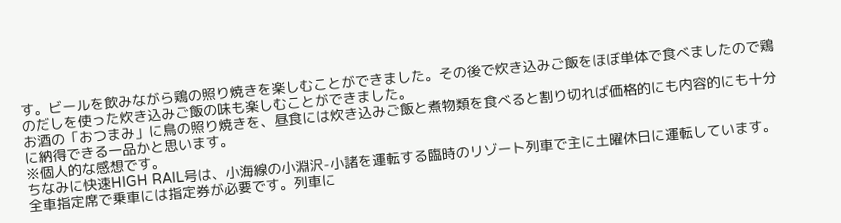す。ビールを飲みながら鶏の照り焼きを楽しむことができました。その後で炊き込みご飯をほぼ単体で食べましたので鶏のだしを使った炊き込みご飯の味も楽しむことができました。
お酒の「おつまみ」に鳥の照り焼きを、昼食には炊き込みご飯と煮物類を食べると割り切れば価格的にも内容的にも十分に納得できる一品かと思います。
※個人的な感想です。
ちなみに快速HIGH RAIL号は、小海線の小淵沢-小諸を運転する臨時のリゾート列車で主に土曜休日に運転しています。全車指定席で乗車には指定券が必要です。列車に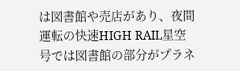は図書館や売店があり、夜間運転の快速HIGH RAIL星空号では図書館の部分がプラネ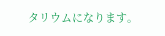タリウムになります。